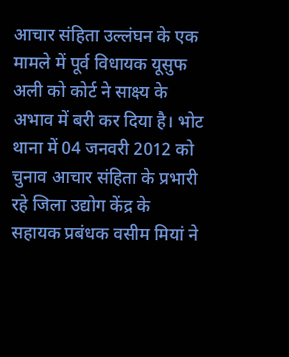आचार संहिता उल्लंघन के एक मामले में पूर्व विधायक यूसुफ अली को कोर्ट ने साक्ष्य के अभाव में बरी कर दिया है। भोट थाना में 04 जनवरी 2012 को चुनाव आचार संहिता के प्रभारी रहे जिला उद्योग केंद्र के सहायक प्रबंधक वसीम मियां ने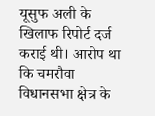यूसुफ अली के खिलाफ रिपोर्ट दर्ज कराई थी। आरोप था कि चमरौवा विधानसभा क्षेत्र के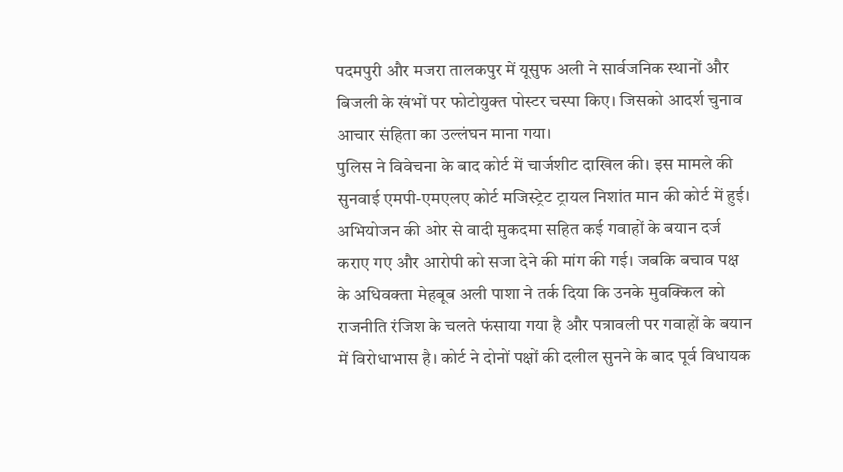पदमपुरी और मजरा तालकपुर में यूसुफ अली ने सार्वजनिक स्थानों और बिजली के खंभों पर फोटोयुक्त पोस्टर चस्पा किए। जिसको आदर्श चुनाव आचार संहिता का उल्लंघन माना गया।
पुलिस ने विवेचना के बाद कोर्ट में चार्जशीट दाखिल की। इस मामले की सुनवाई एमपी-एमएलए कोर्ट मजिस्ट्रेट ट्रायल निशांत मान की कोर्ट में हुई। अभियोजन की ओर से वादी मुकदमा सहित कई गवाहों के बयान दर्ज कराए गए और आरोपी को सजा देने की मांग की गई। जबकि बचाव पक्ष के अधिवक्ता मेहबूब अली पाशा ने तर्क दिया कि उनके मुवक्किल को राजनीति रंजिश के चलते फंसाया गया है और पत्रावली पर गवाहों के बयान में विरोधाभास है। कोर्ट ने दोनों पक्षों की दलील सुनने के बाद पूर्व विधायक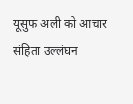यूसुफ अली को आचार संहिता उल्लंघन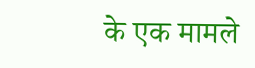के एक मामले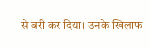से बरी कर दिया। उनके खिलाफ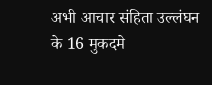अभी आचार संहिता उल्लंघन के 16 मुकदमे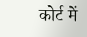कोर्ट में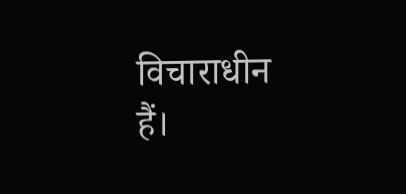विचाराधीन हैं।